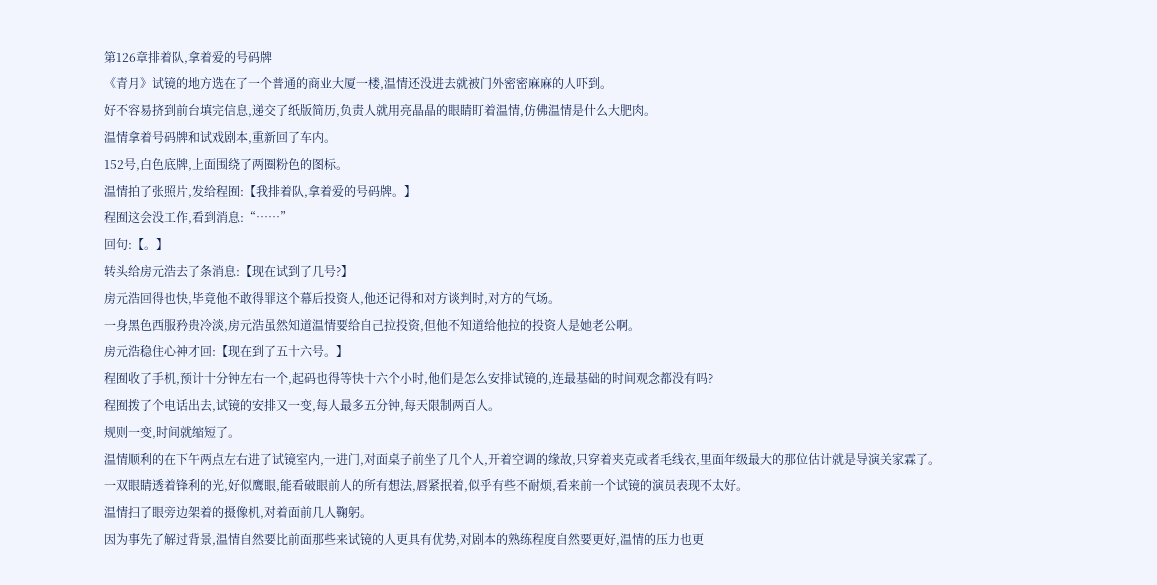第126章排着队,拿着爱的号码牌
《青月》试镜的地方选在了一个普通的商业大厦一楼,温情还没进去就被门外密密麻麻的人吓到。
好不容易挤到前台填完信息,递交了纸版简历,负责人就用亮晶晶的眼睛盯着温情,仿佛温情是什么大肥肉。
温情拿着号码牌和试戏剧本,重新回了车内。
152号,白色底牌,上面围绕了两圈粉色的图标。
温情拍了张照片,发给程囿:【我排着队,拿着爱的号码牌。】
程囿这会没工作,看到消息:“……”
回句:【。】
转头给房元浩去了条消息:【现在试到了几号?】
房元浩回得也快,毕竟他不敢得罪这个幕后投资人,他还记得和对方谈判时,对方的气场。
一身黑色西服矜贵冷淡,房元浩虽然知道温情要给自己拉投资,但他不知道给他拉的投资人是她老公啊。
房元浩稳住心神才回:【现在到了五十六号。】
程囿收了手机,预计十分钟左右一个,起码也得等快十六个小时,他们是怎么安排试镜的,连最基础的时间观念都没有吗?
程囿拨了个电话出去,试镜的安排又一变,每人最多五分钟,每天限制两百人。
规则一变,时间就缩短了。
温情顺利的在下午两点左右进了试镜室内,一进门,对面桌子前坐了几个人,开着空调的缘故,只穿着夹克或者毛线衣,里面年级最大的那位估计就是导演关家霖了。
一双眼睛透着锋利的光,好似鹰眼,能看破眼前人的所有想法,唇紧抿着,似乎有些不耐烦,看来前一个试镜的演员表现不太好。
温情扫了眼旁边架着的摄像机,对着面前几人鞠躬。
因为事先了解过背景,温情自然要比前面那些来试镜的人更具有优势,对剧本的熟练程度自然要更好,温情的压力也更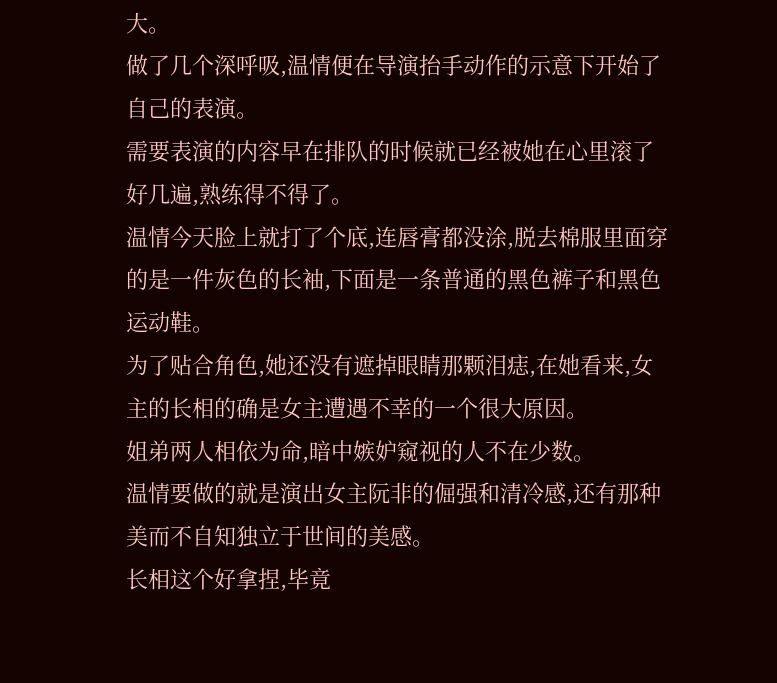大。
做了几个深呼吸,温情便在导演抬手动作的示意下开始了自己的表演。
需要表演的内容早在排队的时候就已经被她在心里滚了好几遍,熟练得不得了。
温情今天脸上就打了个底,连唇膏都没涂,脱去棉服里面穿的是一件灰色的长袖,下面是一条普通的黑色裤子和黑色运动鞋。
为了贴合角色,她还没有遮掉眼睛那颗泪痣,在她看来,女主的长相的确是女主遭遇不幸的一个很大原因。
姐弟两人相依为命,暗中嫉妒窥视的人不在少数。
温情要做的就是演出女主阮非的倔强和清冷感,还有那种美而不自知独立于世间的美感。
长相这个好拿捏,毕竟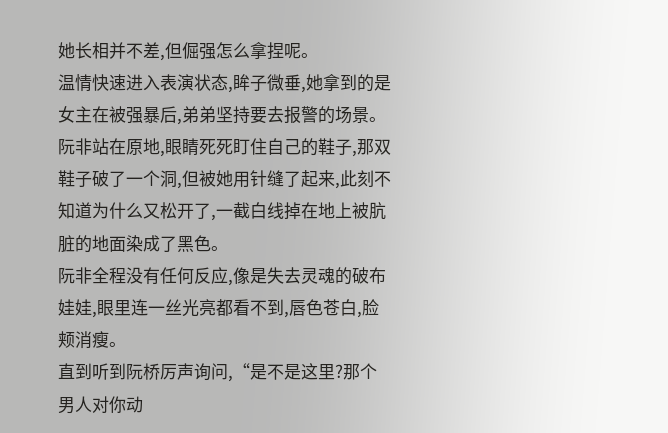她长相并不差,但倔强怎么拿捏呢。
温情快速进入表演状态,眸子微垂,她拿到的是女主在被强暴后,弟弟坚持要去报警的场景。
阮非站在原地,眼睛死死盯住自己的鞋子,那双鞋子破了一个洞,但被她用针缝了起来,此刻不知道为什么又松开了,一截白线掉在地上被肮脏的地面染成了黑色。
阮非全程没有任何反应,像是失去灵魂的破布娃娃,眼里连一丝光亮都看不到,唇色苍白,脸颊消瘦。
直到听到阮桥厉声询问,“是不是这里?那个男人对你动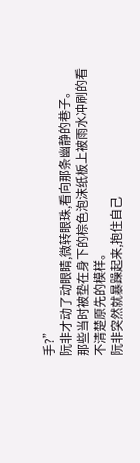手?”
阮非才动了动眼睛,微转眼珠,看向那条幽静的巷子。
那些当时被垫在身下的棕色泡沫纸板上被雨水冲刷的看不清楚原先的模样。
阮非突然就暴躁起来,抱住自己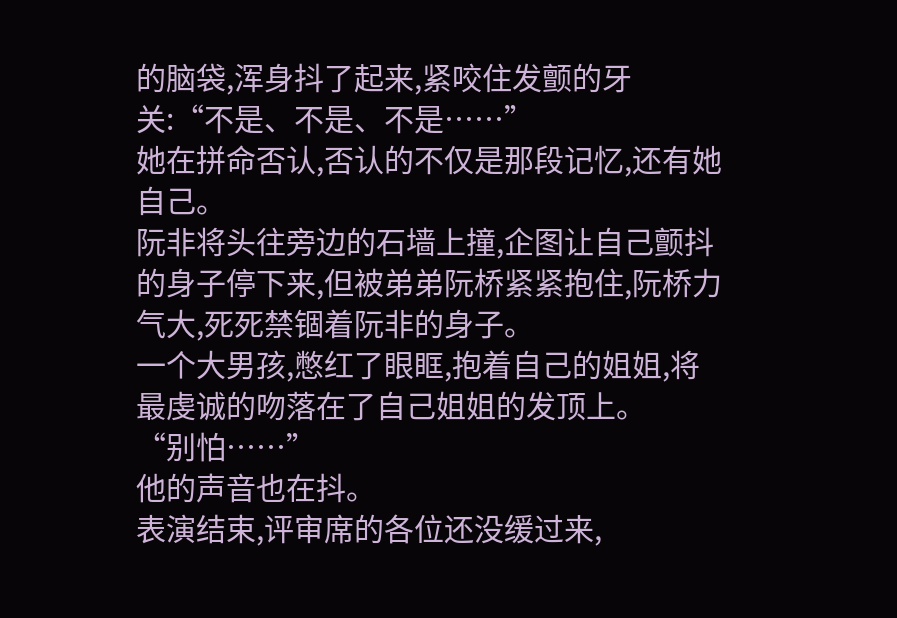的脑袋,浑身抖了起来,紧咬住发颤的牙关:“不是、不是、不是……”
她在拼命否认,否认的不仅是那段记忆,还有她自己。
阮非将头往旁边的石墙上撞,企图让自己颤抖的身子停下来,但被弟弟阮桥紧紧抱住,阮桥力气大,死死禁锢着阮非的身子。
一个大男孩,憋红了眼眶,抱着自己的姐姐,将最虔诚的吻落在了自己姐姐的发顶上。
“别怕……”
他的声音也在抖。
表演结束,评审席的各位还没缓过来,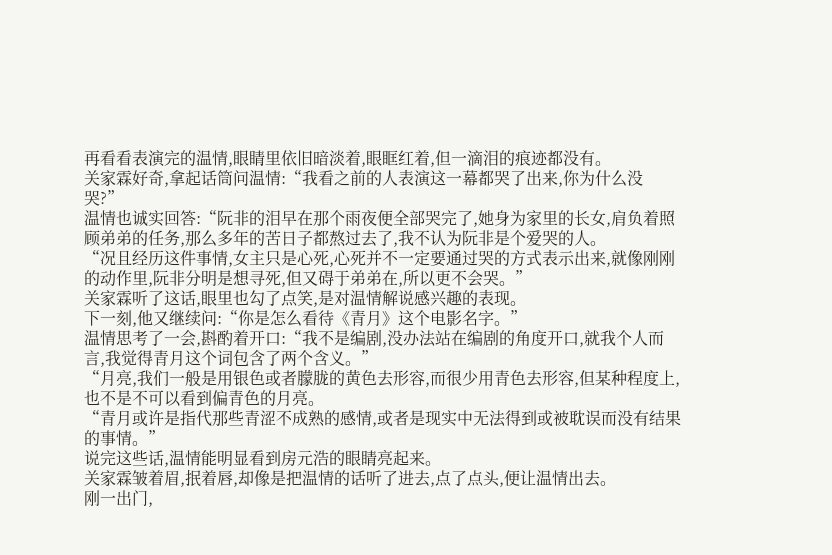再看看表演完的温情,眼睛里依旧暗淡着,眼眶红着,但一滴泪的痕迹都没有。
关家霖好奇,拿起话筒问温情:“我看之前的人表演这一幕都哭了出来,你为什么没哭?”
温情也诚实回答:“阮非的泪早在那个雨夜便全部哭完了,她身为家里的长女,肩负着照顾弟弟的任务,那么多年的苦日子都熬过去了,我不认为阮非是个爱哭的人。
“况且经历这件事情,女主只是心死,心死并不一定要通过哭的方式表示出来,就像刚刚的动作里,阮非分明是想寻死,但又碍于弟弟在,所以更不会哭。”
关家霖听了这话,眼里也勾了点笑,是对温情解说感兴趣的表现。
下一刻,他又继续问:“你是怎么看待《青月》这个电影名字。”
温情思考了一会,斟酌着开口:“我不是编剧,没办法站在编剧的角度开口,就我个人而言,我觉得青月这个词包含了两个含义。”
“月亮,我们一般是用银色或者朦胧的黄色去形容,而很少用青色去形容,但某种程度上,也不是不可以看到偏青色的月亮。
“青月或许是指代那些青涩不成熟的感情,或者是现实中无法得到或被耽误而没有结果的事情。”
说完这些话,温情能明显看到房元浩的眼睛亮起来。
关家霖皱着眉,抿着唇,却像是把温情的话听了进去,点了点头,便让温情出去。
刚一出门,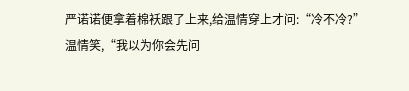严诺诺便拿着棉袄跟了上来,给温情穿上才问:“冷不冷?”
温情笑,“我以为你会先问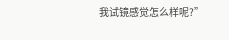我试镜感觉怎么样呢?”